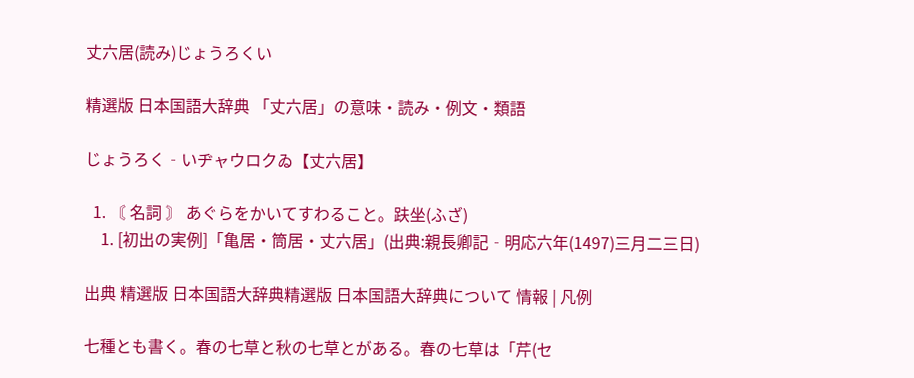丈六居(読み)じょうろくい

精選版 日本国語大辞典 「丈六居」の意味・読み・例文・類語

じょうろく‐いヂャウロクゐ【丈六居】

  1. 〘 名詞 〙 あぐらをかいてすわること。趺坐(ふざ)
    1. [初出の実例]「亀居・筒居・丈六居」(出典:親長卿記‐明応六年(1497)三月二三日)

出典 精選版 日本国語大辞典精選版 日本国語大辞典について 情報 | 凡例

七種とも書く。春の七草と秋の七草とがある。春の七草は「芹(セ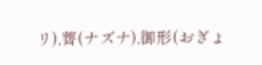リ),薺(ナズナ),御形(おぎょ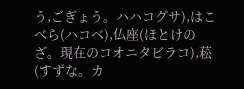う,ごぎょう。ハハコグサ),はこべら(ハコベ),仏座(ほとけのざ。現在のコオニタビラコ),菘(すずな。カ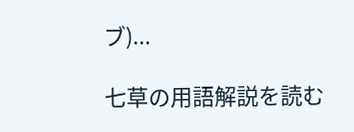ブ)...

七草の用語解説を読む